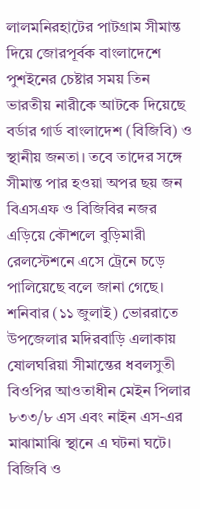লালমনিরহাটের পাটগ্রাম সীমান্ত দিয়ে জোরপূর্বক বাংলাদেশে পুশইনের চেষ্টার সময় তিন ভারতীয় নারীকে আটকে দিয়েছে বর্ডার গার্ড বাংলাদেশ (বিজিবি) ও স্থানীয় জনতা। তবে তাদের সঙ্গে সীমান্ত পার হওয়া অপর ছয় জন বিএসএফ ও বিজিবির নজর এড়িয়ে কৌশলে বুড়িমারী রেলস্টেশনে এসে ট্রেনে চড়ে পালিয়েছে বলে জানা গেছে।
শনিবার (১১ জুলাই) ভোররাতে উপজেলার মদিরবাড়ি এলাকায় ষোলঘরিয়া সীমান্তের ধবলসুতী বিওপির আওতাধীন মেইন পিলার ৮৩৩/৮ এস এবং নাইন এস-এর মাঝামাঝি স্থানে এ ঘটনা ঘটে।
বিজিবি ও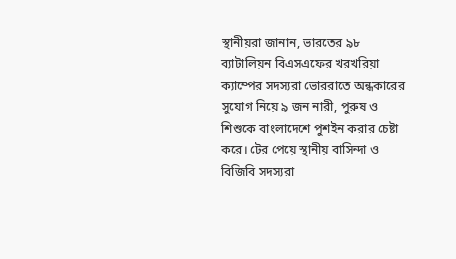স্থানীয়রা জানান, ভারতের ৯৮ ব্যাটালিয়ন বিএসএফের খরখরিয়া ক্যাম্পের সদস্যরা ভোররাতে অন্ধকারের সুযোগ নিয়ে ৯ জন নারী, পুরুষ ও শিশুকে বাংলাদেশে পুশইন করার চেষ্টা করে। টের পেয়ে স্থানীয় বাসিন্দা ও বিজিবি সদস্যরা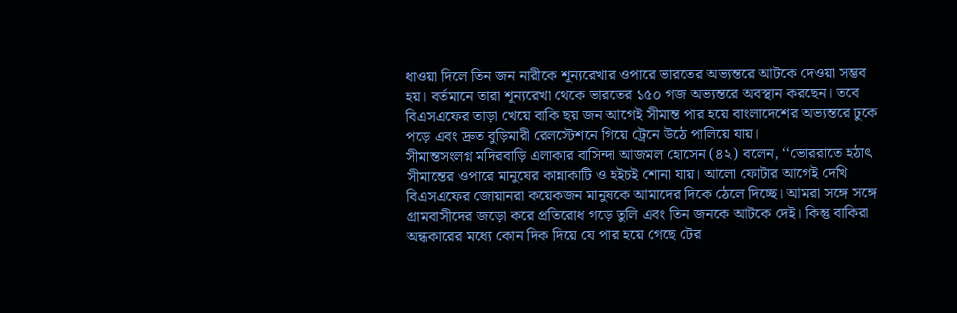ধাওয়া দিলে তিন জন নারীকে শূন্যরেখার ওপারে ভারতের অভ্যন্তরে আটকে দেওয়া সম্ভব হয়। বর্তমানে তারা শূন্যরেখা থেকে ভারতের ১৫০ গজ অভ্যন্তরে অবস্থান করছেন। তবে বিএসএফের তাড়া খেয়ে বাকি ছয় জন আগেই সীমান্ত পার হয়ে বাংলাদেশের অভ্যন্তরে ঢুকে পড়ে এবং দ্রুত বুড়িমারী রেলস্টেশনে গিয়ে ট্রেনে উঠে পালিয়ে যায়।
সীমান্তসংলগ্ন মদিরবাড়ি এলাকার বাসিন্দা আজমল হোসেন (৪২) বলেন, ‘‘ভোররাতে হঠাৎ সীমান্তের ওপারে মানুষের কান্নাকাটি ও হইচই শোনা যায়। আলো ফোটার আগেই দেখি বিএসএফের জোয়ানরা কয়েকজন মানুষকে আমাদের দিকে ঠেলে দিচ্ছে। আমরা সঙ্গে সঙ্গে গ্রামবাসীদের জড়ো করে প্রতিরোধ গড়ে তুলি এবং তিন জনকে আটকে দেই। কিন্তু বাকিরা অন্ধকারের মধ্যে কোন দিক দিয়ে যে পার হয়ে গেছে টের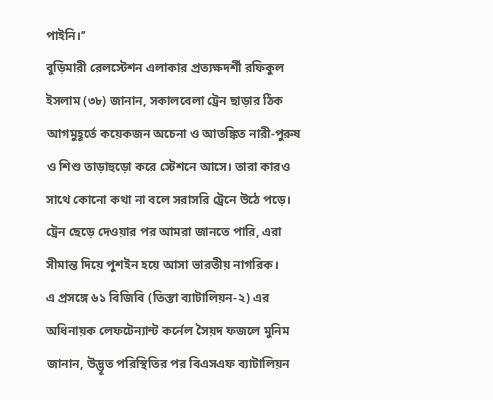পাইনি।’’
বুড়িমারী রেলস্টেশন এলাকার প্রত্যক্ষদর্শী রফিকুল ইসলাম (৩৮) জানান, সকালবেলা ট্রেন ছাড়ার ঠিক আগমুহূর্তে কয়েকজন অচেনা ও আতঙ্কিত নারী-পুরুষ ও শিশু তাড়াহুড়ো করে স্টেশনে আসে। তারা কারও সাথে কোনো কথা না বলে সরাসরি ট্রেনে উঠে পড়ে। ট্রেন ছেড়ে দেওয়ার পর আমরা জানতে পারি, এরা সীমান্ত দিয়ে পুশইন হয়ে আসা ভারতীয় নাগরিক।
এ প্রসঙ্গে ৬১ বিজিবি (তিস্তা ব্যাটালিয়ন-২) এর অধিনায়ক লেফটেন্যান্ট কর্নেল সৈয়দ ফজলে মুনিম জানান, উদ্ভূত পরিস্থিতির পর বিএসএফ ব্যাটালিয়ন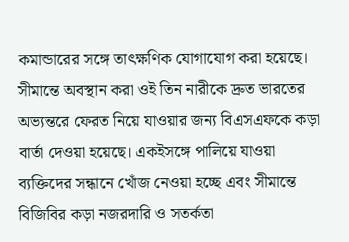কমান্ডারের সঙ্গে তাৎক্ষণিক যোগাযোগ করা হয়েছে। সীমান্তে অবস্থান করা ওই তিন নারীকে দ্রুত ভারতের অভ্যন্তরে ফেরত নিয়ে যাওয়ার জন্য বিএসএফকে কড়া বার্তা দেওয়া হয়েছে। একইসঙ্গে পালিয়ে যাওয়া ব্যক্তিদের সন্ধানে খোঁজ নেওয়া হচ্ছে এবং সীমান্তে বিজিবির কড়া নজরদারি ও সতর্কতা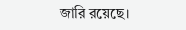জারি রয়েছে।